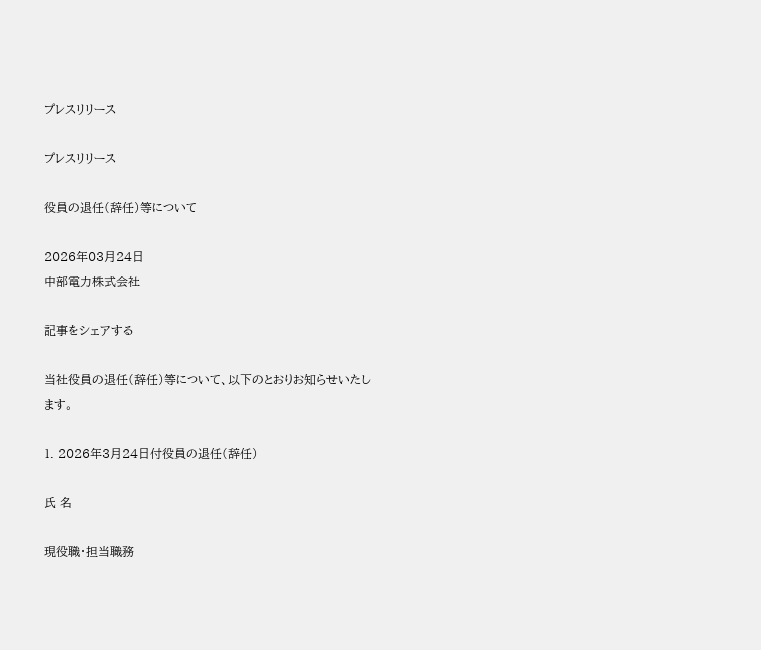プレスリリース

プレスリリース

役員の退任(辞任)等について

2026年03月24日
中部電力株式会社

記事をシェアする

当社役員の退任(辞任)等について、以下のとおりお知らせいたします。

1. 2026年3月24日付役員の退任(辞任)

氏 名

現役職・担当職務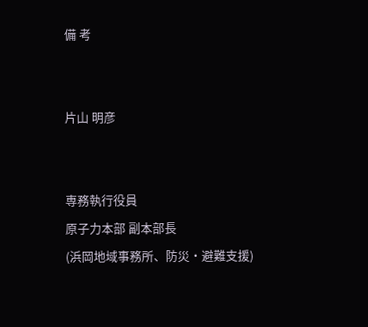備 考


片山 明彦


専務執行役員
原子力本部 副本部長
(浜岡地域事務所、防災・避難支援)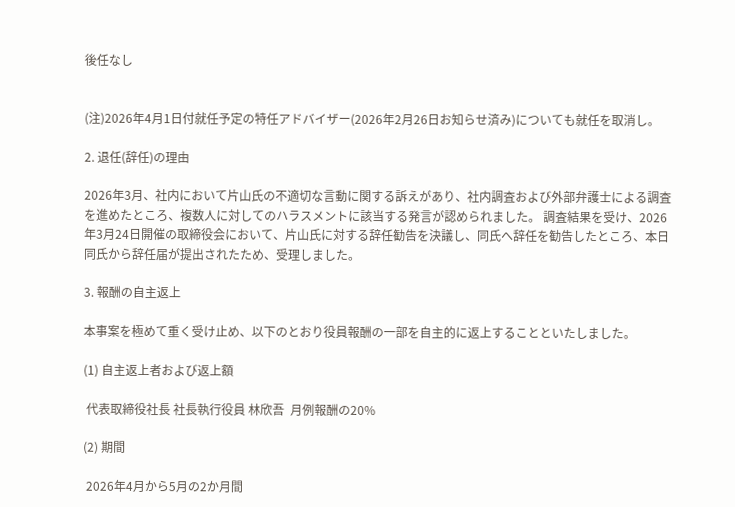後任なし


(注)2026年4月1日付就任予定の特任アドバイザー(2026年2月26日お知らせ済み)についても就任を取消し。

2. 退任(辞任)の理由

2026年3月、社内において片山氏の不適切な言動に関する訴えがあり、社内調査および外部弁護士による調査を進めたところ、複数人に対してのハラスメントに該当する発言が認められました。 調査結果を受け、2026年3月24日開催の取締役会において、片山氏に対する辞任勧告を決議し、同氏へ辞任を勧告したところ、本日同氏から辞任届が提出されたため、受理しました。

3. 報酬の自主返上

本事案を極めて重く受け止め、以下のとおり役員報酬の一部を自主的に返上することといたしました。

(1) 自主返上者および返上額

 代表取締役社長 社長執行役員 林欣吾  月例報酬の20%

(2) 期間

 2026年4月から5月の2か月間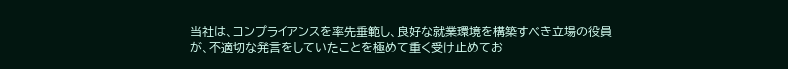当社は、コンプライアンスを率先垂範し、良好な就業環境を構築すべき立場の役員が、不適切な発言をしていたことを極めて重く受け止めてお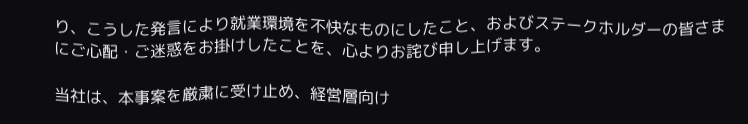り、こうした発言により就業環境を不快なものにしたこと、およびステークホルダーの皆さまにご心配・ご迷惑をお掛けしたことを、心よりお詫び申し上げます。

当社は、本事案を厳粛に受け止め、経営層向け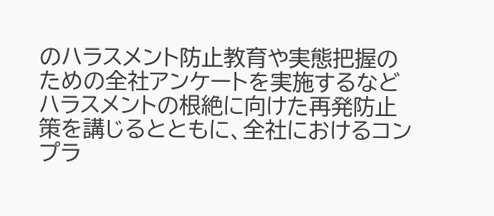のハラスメント防止教育や実態把握のための全社アンケートを実施するなどハラスメントの根絶に向けた再発防止策を講じるとともに、全社におけるコンプラ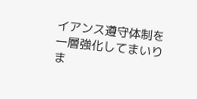イアンス遵守体制を一層強化してまいりま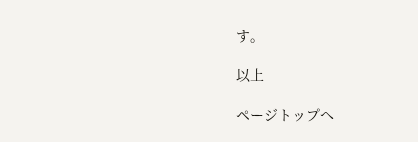す。

以上

ページトップへ